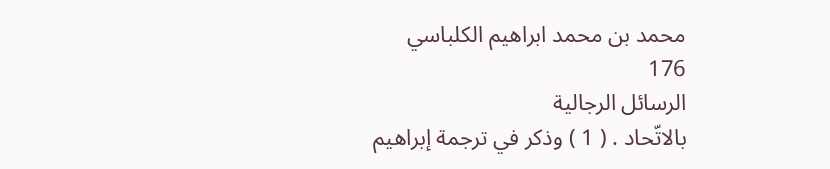محمد بن محمد ابراهيم الكلباسي
176
الرسائل الرجالية
بالاتّحاد . ( 1 ) وذكر في ترجمة إبراهيم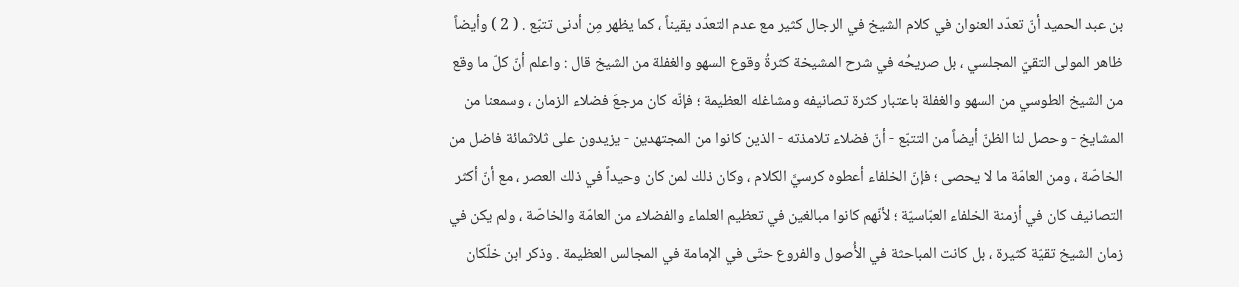بن عبد الحميد أنّ تعدّد العنوان في كلام الشيخ في الرجال كثير مع عدم التعدّد يقيناً ، كما يظهر مِن أدنى تتبّع . ( 2 ) وأيضاً ظاهر المولى التقيّ المجلسي ، بل صريحُه في شرح المشيخة كثرةُ وقوع السهو والغفلة من الشيخ قال : واعلم أنّ كلّ ما وقع من الشيخ الطوسي من السهو والغفلة باعتبار كثرة تصانيفه ومشاغله العظيمة ؛ فإنّه كان مرجعَ فضلاء الزمان ، وسمعنا من المشايخ - وحصل لنا الظنّ أيضاً من التتبّع - أنّ فضلاء تلامذته - الذين كانوا من المجتهدين - يزيدون على ثلاثمائة فاضل من الخاصّة ، ومن العامّة ما لا يحصى ؛ فإنّ الخلفاء أعطوه كرسيَّ الكلام ، وكان ذلك لمن كان وحيداً في ذلك العصر ، مع أنّ أكثر التصانيف كان في أزمنة الخلفاء العبّاسيّة ؛ لأنّهم كانوا مبالغين في تعظيم العلماء والفضلاء من العامّة والخاصّة ، ولم يكن في زمان الشيخ تقيّة كثيرة ، بل كانت المباحثة في الأُصول والفروع حتّى في الإمامة في المجالس العظيمة . وذكر ابن خلّكان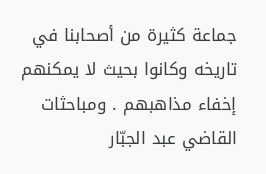جماعة كثيرة من أصحابنا في تاريخه وكانوا بحيث لا يمكنهم إخفاء مذاهبهم . ومباحثات القاضي عبد الجبّار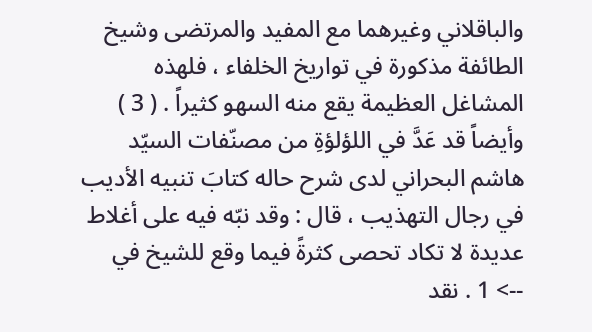والباقلاني وغيرهما مع المفيد والمرتضى وشيخ الطائفة مذكورة في تواريخ الخلفاء ، فلهذه المشاغل العظيمة يقع منه السهو كثيراً . ( 3 ) وأيضاً قد عَدَّ في اللؤلؤةِ من مصنّفات السيّد هاشم البحراني لدى شرح حاله كتابَ تنبيه الأديب في رجال التهذيب ، قال : وقد نبّه فيه على أغلاط عديدة لا تكاد تحصى كثرةً فيما وقع للشيخ في
--> 1 . نقد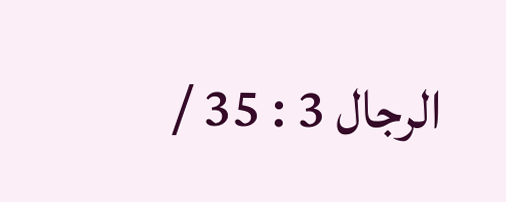الرجال 3 : 35 /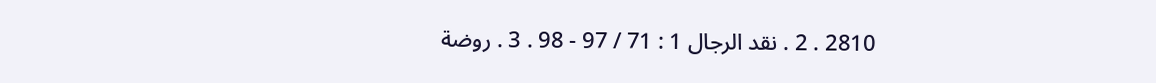2810 . 2 . نقد الرجال 1 : 71 / 97 - 98 . 3 . روضة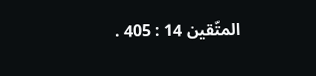المتّقين 14 : 405 .